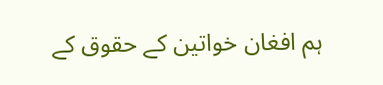ہم افغان خواتین کے حقوق کے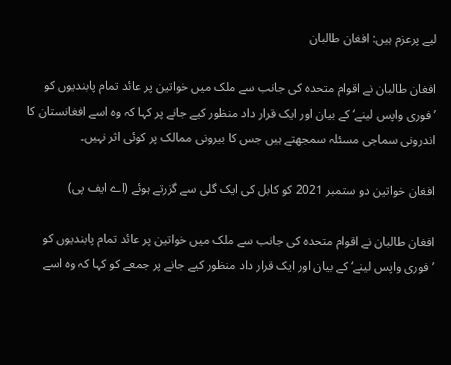لیے پرعزم ہیں: افغان طالبان

افغان طالبان نے اقوام متحدہ کی جانب سے ملک میں خواتین پر عائد تمام پابندیوں کو ’فوری واپس لینے‘ کے بیان اور ایک قرار داد منظور کیے جانے پر کہا کہ وہ اسے افغانستان کا اندرونی سماجی مسئلہ سمجھتے ہیں جس کا بیرونی ممالک پر کوئی اثر نہیں۔

افغان خواتین دو ستمبر 2021 کو کابل کی ایک گلی سے گزرتے ہوئے (اے ایف پی)

افغان طالبان نے اقوام متحدہ کی جانب سے ملک میں خواتین پر عائد تمام پابندیوں کو ’فوری واپس لینے‘ کے بیان اور ایک قرار داد منظور کیے جانے پر جمعے کو کہا کہ وہ اسے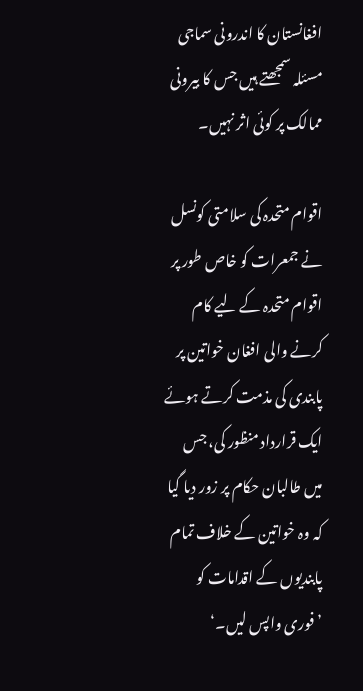افغانستان کا اندرونی سماجی مسئلہ سمجھتے ہیں جس کا بیرونی ممالک پر کوئی اثر نہیں۔

اقوام متحدہ کی سلامتی کونسل نے جمعرات کو خاص طور پر اقوام متحدہ کے لیے کام کرنے والی افغان خواتین پر پابندی کی مذمت کرتے ہوئے ایک قرارداد منظور کی، جس میں طالبان حکام پر زور دیا گیا کہ وہ خواتین کے خلاف تمام پابندیوں کے اقدامات کو ’فوری واپس لیں۔‘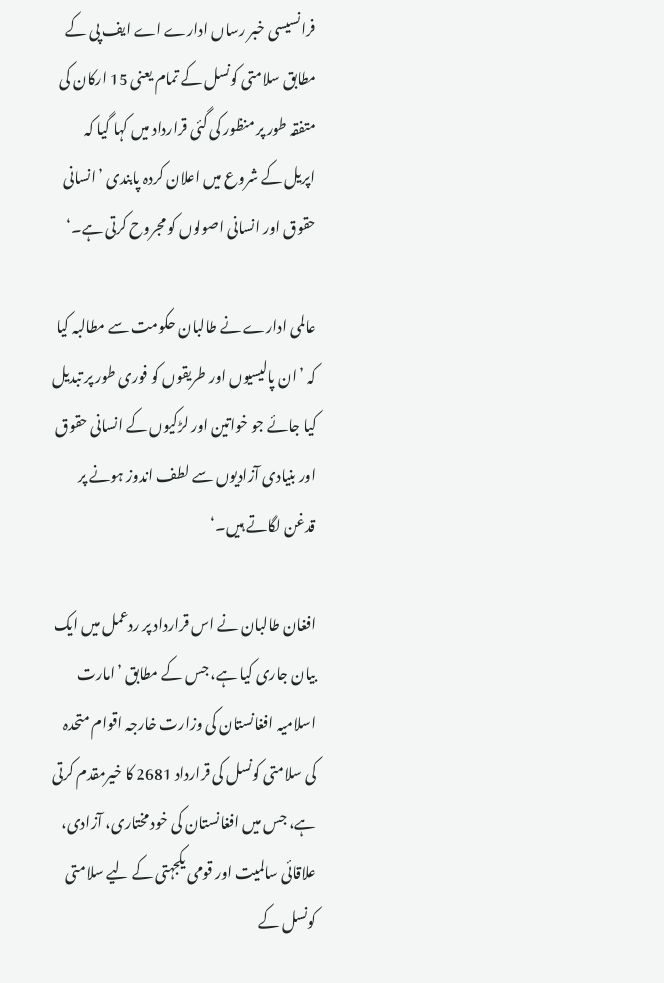فرانسیسی خبر رساں ادارے اے ایف پی کے مطابق سلامتی کونسل کے تمام یعنی 15 ارکان کی متفقہ طور پر منظور کی گئی قرارداد میں کہا گیا کہ اپریل کے شروع میں اعلان کردہ پابندی ’انسانی حقوق اور انسانی اصولوں کو مجروح کرتی ہے۔‘

عالمی ادارے نے طالبان حکومت سے مطالبہ کیا کہ ’ان پالیسیوں اور طریقوں کو فوری طور پر تبدیل کیا جائے جو خواتین اور لڑکیوں کے انسانی حقوق اور بنیادی آزادیوں سے لطف اندوز ہونے پر قدغن لگاتے ہیں۔‘

افغان طالبان نے اس قرارداد پر ردعمل میں ایک بیان جاری کیا ہے، جس کے مطابق ’امارت اسلامیہ افغانستان کی وزارت خارجہ اقوام متحدہ کی سلامتی کونسل کی قرارداد 2681 کا خیرمقدم کرتی ہے، جس میں افغانستان کی خود مختاری، آزادی، علاقائی سالمیت اور قومی یکجہتی کے لیے سلامتی کونسل کے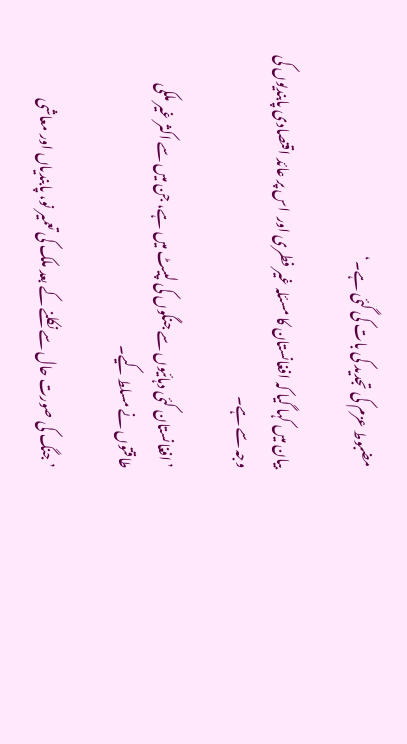مضبوط عزم کی تجدید کی بات کی گئی ہے۔‘

بیان میں کہا گیا کہ افغانستان کا مسئلہ غیر فطری اور  اس پر عائد اقتصادی پابندیوں کی وجہ سے ہے۔

’افغانستان کئی دہائیوں سے جنگوں کی لپیٹ میں ہے، جن میں سے اکثر غیر ملکی طاقتوں نے مسلط کیے۔

’جنگ کی صورت حال سے نکلنے کے بعد ملک کی تعمیر نو، پابندیاں اور معاشی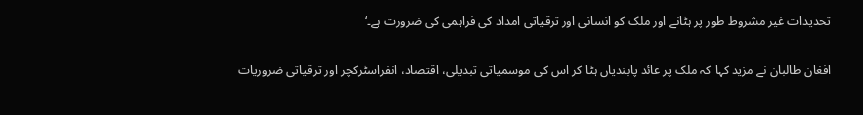تحدیدات غیر مشروط طور پر ہٹانے اور ملک کو انسانی اور ترقیاتی امداد کی فراہمی کی ضرورت ہے۔‘

افغان طالبان نے مزید کہا کہ ملک پر عائد پابندیاں ہٹا کر اس کی موسمیاتی تبدیلی، اقتصاد، انفراسٹرکچر اور ترقیاتی ضروریات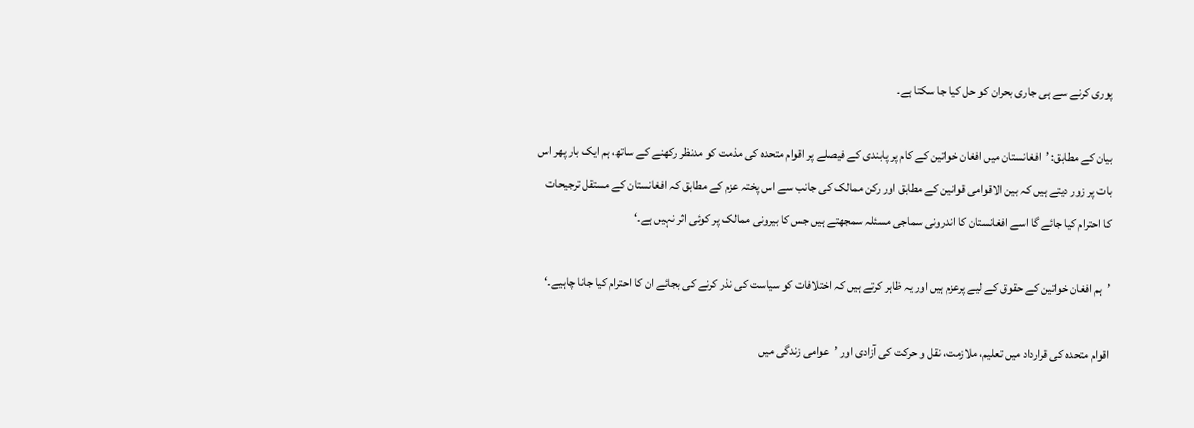پوری کرنے سے ہی جاری بحران کو حل کیا جا سکتا ہے۔

بیان کے مطابق: ’افغانستان میں افغان خواتین کے کام پر پابندی کے فیصلے پر اقوام متحدہ کی مذمت کو مدنظر رکھنے کے ساتھ، ہم ایک بار پھر اس بات پر زور دیتے ہیں کہ بین الاقوامی قوانین کے مطابق اور رکن ممالک کی جانب سے اس پختہ عزم کے مطابق کہ افغانستان کے مستقل ترجیحات کا احترام کیا جائے گا اسے افغانستان کا اندرونی سماجی مسئلہ سمجھتے ہیں جس کا بیرونی ممالک پر کوئی اثر نہیں ہے۔‘

’ہم افغان خواتین کے حقوق کے لیے پرعزم ہیں اور یہ ظاہر کرتے ہیں کہ اختلافات کو سیاست کی نذر کرنے کی بجائے ان کا احترام کیا جانا چاہیے۔‘

اقوام متحدہ کی قرارداد میں تعلیم، ملازمت، نقل و حرکت کی آزادی اور ’عوامی زندگی میں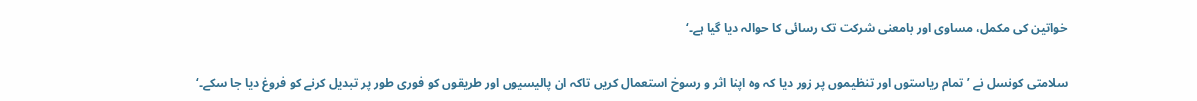خواتین کی مکمل، مساوی اور بامعنی شرکت تک رسائی کا حوالہ دیا گیا ہے۔‘

سلامتی کونسل نے ’تمام ریاستوں اور تنظیموں پر زور دیا کہ وہ اپنا اثر و رسوخ استعمال کریں تاکہ ان پالیسیوں اور طریقوں کو فوری طور پر تبدیل کرنے کو فروغ دیا جا سکے۔‘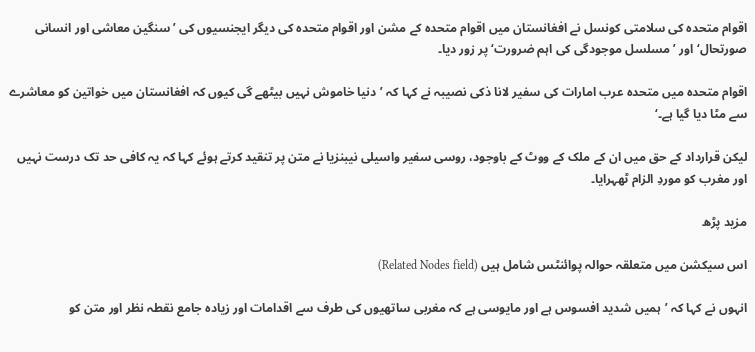اقوام متحدہ کی سلامتی کونسل نے افغانستان میں اقوام متحدہ کے مشن اور اقوام متحدہ کی دیگر ایجنسیوں کی ’سنگین معاشی اور انسانی صورتحال‘ اور ’مسلسل موجودگی کی اہم ضرورت‘ پر زور دیا۔

اقوام متحدہ میں متحدہ عرب امارات کی سفیر لانا ذکی نصیبہ نے کہا کہ ’دنیا خاموش نہیں بیٹھے گی کیوں کہ افغانستان میں خواتین کو معاشرے سے مٹا دیا گیا ہے۔‘

لیکن قرارداد کے حق میں ان کے ملک کے ووٹ کے باوجود، روسی سفیر واسیلی نیبنزیا نے متن پر تنقید کرتے ہوئے کہا کہ یہ کافی حد تک درست نہیں اور مغرب کو موردِ الزام ٹھہرایا۔

مزید پڑھ

اس سیکشن میں متعلقہ حوالہ پوائنٹس شامل ہیں (Related Nodes field)

انہوں نے کہا کہ ’ہمیں شدید افسوس ہے اور مایوسی ہے کہ مغربی ساتھیوں کی طرف سے اقدامات اور زیادہ جامع نقطہ نظر اور متن کو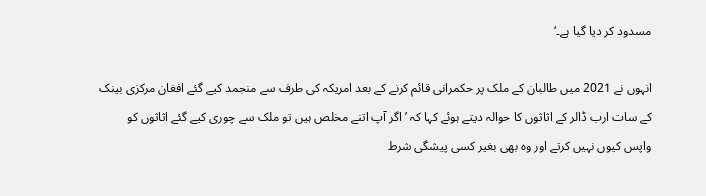مسدود کر دیا گیا ہے۔‘

انہوں نے 2021 میں طالبان کے ملک پر حکمرانی قائم کرنے کے بعد امریکہ کی طرف سے منجمد کیے گئے افغان مرکزی بینک کے سات ارب ڈالر کے اثاثوں کا حوالہ دیتے ہوئے کہا کہ ’اگر آپ اتنے مخلص ہیں تو ملک سے چوری کیے گئے اثاثوں کو واپس کیوں نہیں کرتے اور وہ بھی بغیر کسی پیشگی شرط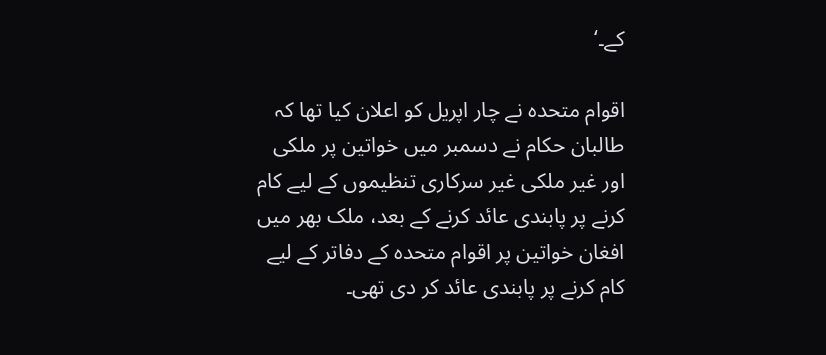کے۔‘

اقوام متحدہ نے چار اپریل کو اعلان کیا تھا کہ طالبان حکام نے دسمبر میں خواتین پر ملکی اور غیر ملکی غیر سرکاری تنظیموں کے لیے کام کرنے پر پابندی عائد کرنے کے بعد، ملک بھر میں افغان خواتین پر اقوام متحدہ کے دفاتر کے لیے کام کرنے پر پابندی عائد کر دی تھی۔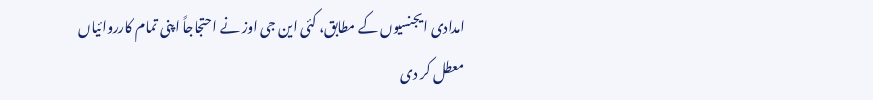امدادی ایجنسیوں کے مطابق، کئی این جی اوز نے احتجاجاً اپنی تمام کارروائیاں معطل کر دی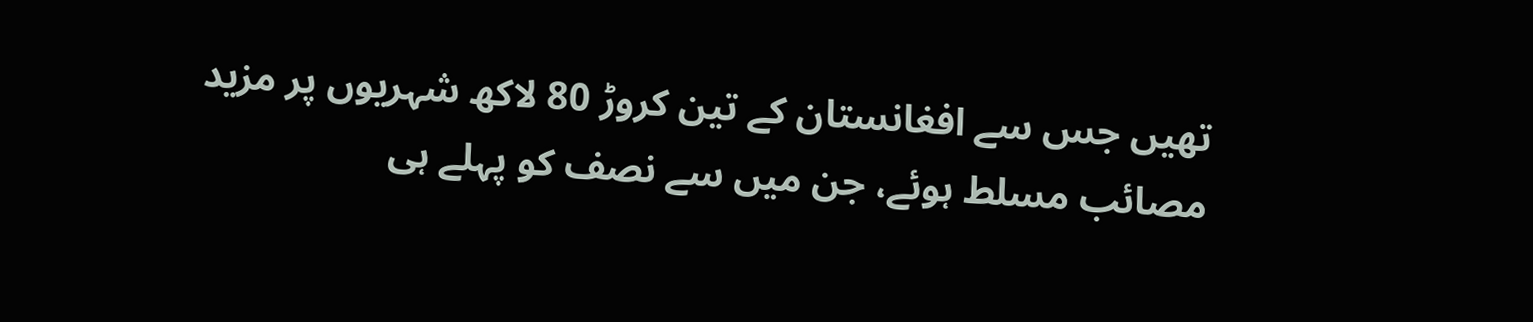تھیں جس سے افغانستان کے تین کروڑ 80 لاکھ شہریوں پر مزید مصائب مسلط ہوئے، جن میں سے نصف کو پہلے ہی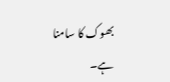بھوک کا سامنا ہے۔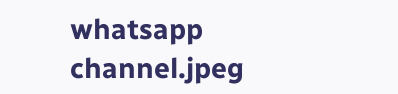whatsapp channel.jpeg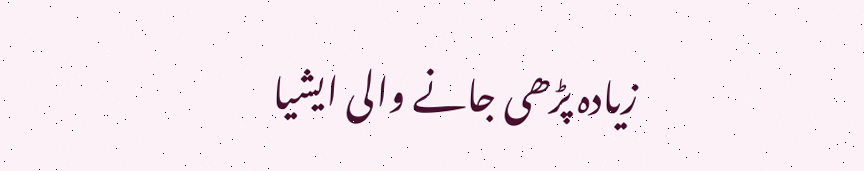زیادہ پڑھی جانے والی ایشیا